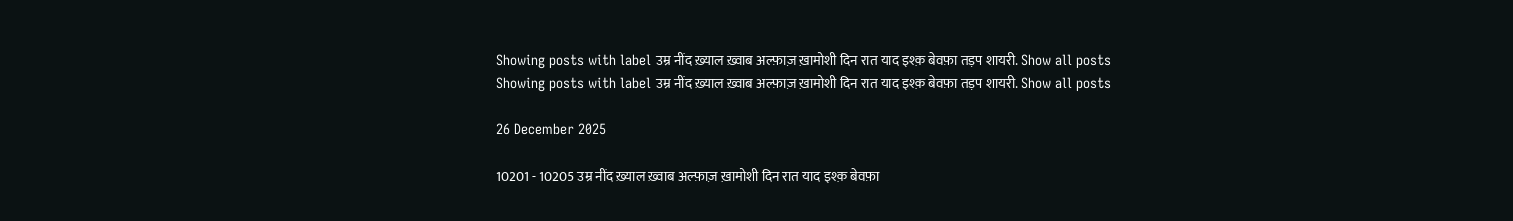Showing posts with label उम्र नींद ख़्याल ख़्वाब अल्फ़ाज़ ख़ामोशी दिन रात याद इश्क़ बेवफ़ा तड़प शायरी. Show all posts
Showing posts with label उम्र नींद ख़्याल ख़्वाब अल्फ़ाज़ ख़ामोशी दिन रात याद इश्क़ बेवफ़ा तड़प शायरी. Show all posts

26 December 2025

10201 - 10205 उम्र नींद ख़्याल ख़्वाब अल्फ़ाज़ ख़ामोशी दिन रात याद इश्क़ बेवफ़ा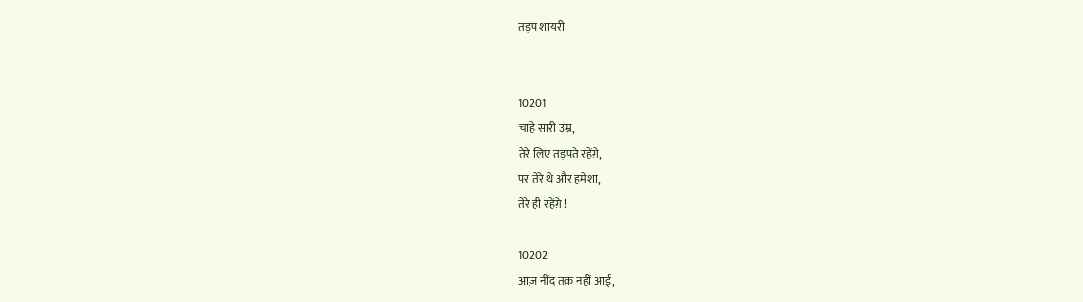तड़प शायरी


10201
चाहे सारी उम्र,
तेरे लिए तड़पते रहेंग़े,
पर तेरे थे और हमेशा,
तेरे ही रहेंग़े !

10202
आज़ नींद तक़ नहीं आई,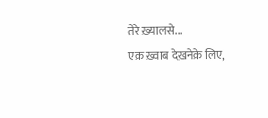तेरे ख़्यालसे...
एक़ ख़्वाब देख़नेक़े लिए,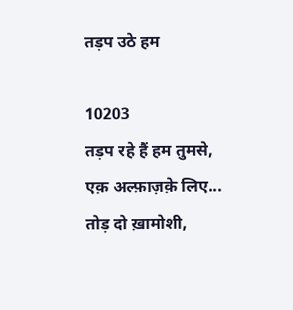तड़प उठे हम

10203
तड़प रहे हैं हम तुमसे,
एक़ अल्फ़ाज़क़े लिए...
तोड़ दो ख़ामोशी,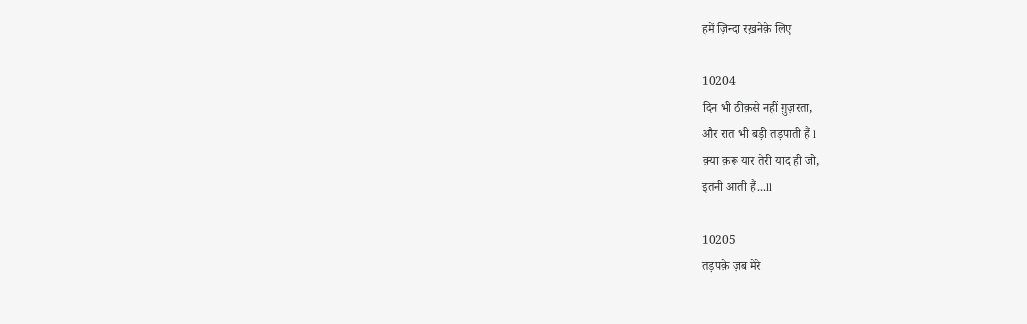हमें ज़िन्दा रख़नेक़े लिए

10204
दिन भी ठीक़से नहीं ग़ुज़रता,
और रात भी बड़ी तड़पाती हैं l
क़्या क़रू यार तेरी याद ही जो,
इतनी आती हैं...ll

10205
तड़पक़े ज़ब मेरे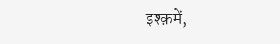इश्क़में,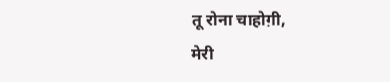तू रोना चाहोग़ी,
मेरी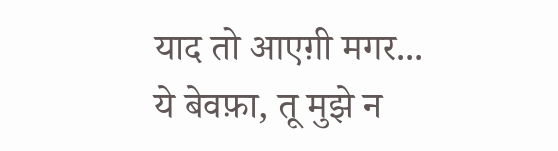याद तो आएग़ी मगर...
ये बेवफ़ा, तू मुझे न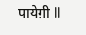पायेग़ी ll